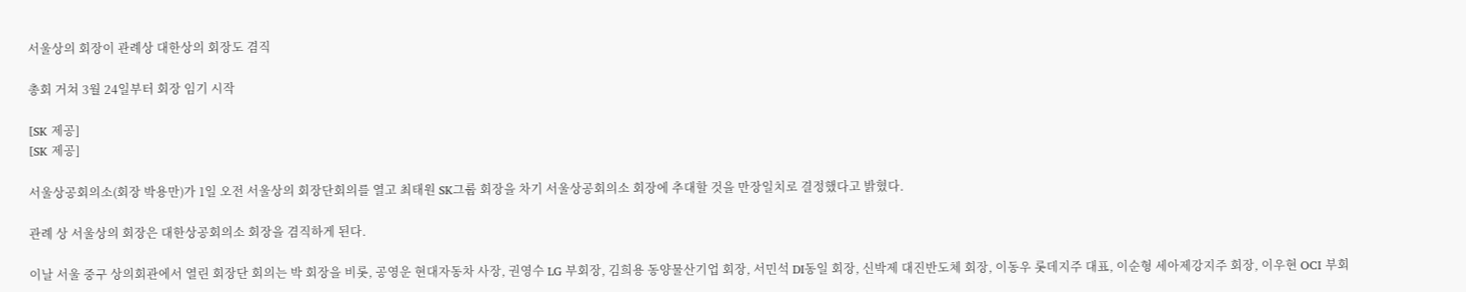서울상의 회장이 관례상 대한상의 회장도 겸직

총회 거쳐 3월 24일부터 회장 임기 시작

[SK 제공]
[SK 제공]

서울상공회의소(회장 박용만)가 1일 오전 서울상의 회장단회의를 열고 최태원 SK그룹 회장을 차기 서울상공회의소 회장에 추대할 것을 만장일치로 결정했다고 밝혔다.

관례 상 서울상의 회장은 대한상공회의소 회장을 겸직하게 된다.

이날 서울 중구 상의회관에서 열린 회장단 회의는 박 회장을 비롯, 공영운 현대자동차 사장, 권영수 LG 부회장, 김희용 동양물산기업 회장, 서민석 DI동일 회장, 신박제 대진반도체 회장, 이동우 롯데지주 대표, 이순형 세아제강지주 회장, 이우현 OCI 부회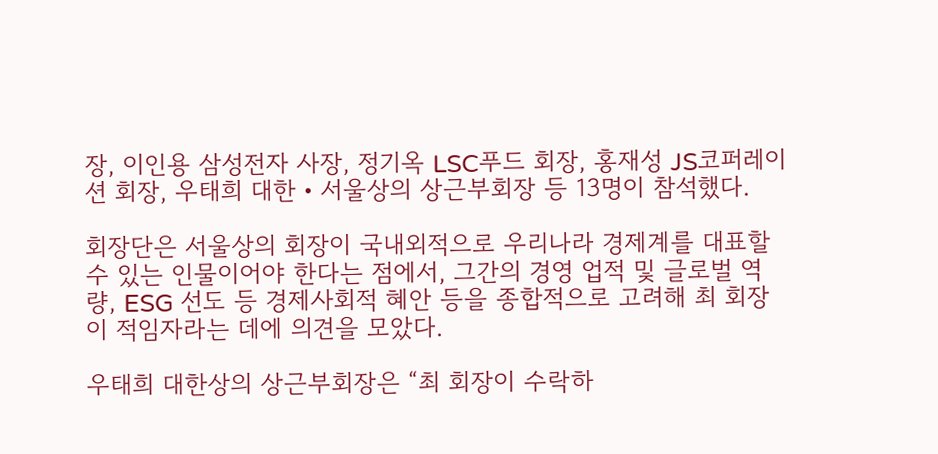장, 이인용 삼성전자 사장, 정기옥 LSC푸드 회장, 홍재성 JS코퍼레이션 회장, 우태희 대한‧서울상의 상근부회장 등 13명이 참석했다.

회장단은 서울상의 회장이 국내외적으로 우리나라 경제계를 대표할 수 있는 인물이어야 한다는 점에서, 그간의 경영 업적 및 글로벌 역량, ESG 선도 등 경제사회적 혜안 등을 종합적으로 고려해 최 회장이 적임자라는 데에 의견을 모았다.

우태희 대한상의 상근부회장은 “최 회장이 수락하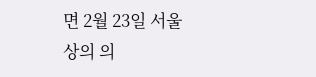면 2월 23일 서울상의 의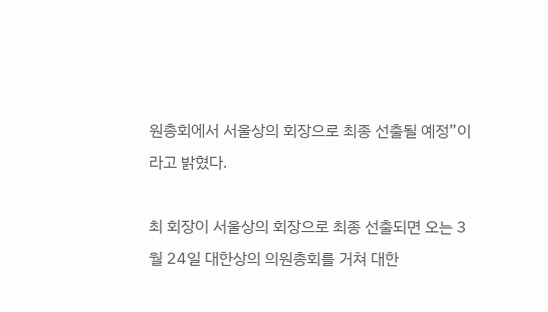원총회에서 서울상의 회장으로 최종 선출될 예정”이라고 밝혔다.

최 회장이 서울상의 회장으로 최종 선출되면 오는 3월 24일 대한상의 의원총회를 거쳐 대한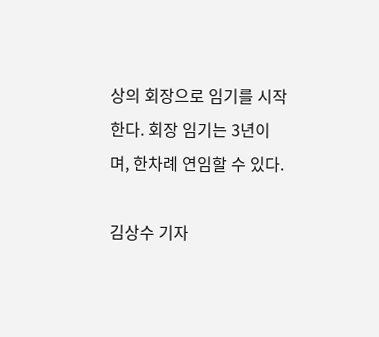상의 회장으로 임기를 시작한다. 회장 임기는 3년이며, 한차례 연임할 수 있다.

김상수 기자